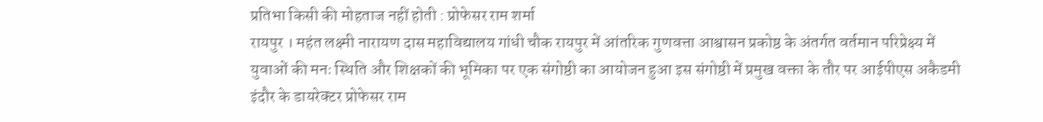प्रतिभा किसी की मोहताज नहीं होती : प्रोफेसर राम शर्मा
रायपुर । महंत लक्ष्मी नारायण दास महाविद्यालय गांधी चौक रायपुर में आंतरिक गुणवत्ता आश्वासन प्रकोष्ठ के अंतर्गत वर्तमान परिप्रेक्ष्य में युवाओं की मनः स्थिति और शिक्षकों की भूमिका पर एक संगोष्ठी का आयोजन हुआ इस संगोष्ठी में प्रमुख वक्ता के तौर पर आईपीएस अकैडमी इंदौर के डायरेक्टर प्रोफेसर राम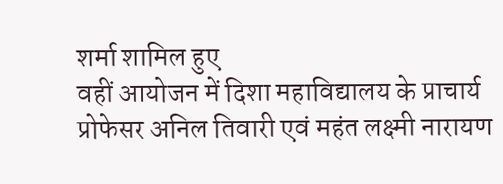शर्मा शामिल हुए
वहीं आयोजन में दिशा महाविद्यालय के प्राचार्य प्रोफेसर अनिल तिवारी एवं महंत लक्ष्मी नारायण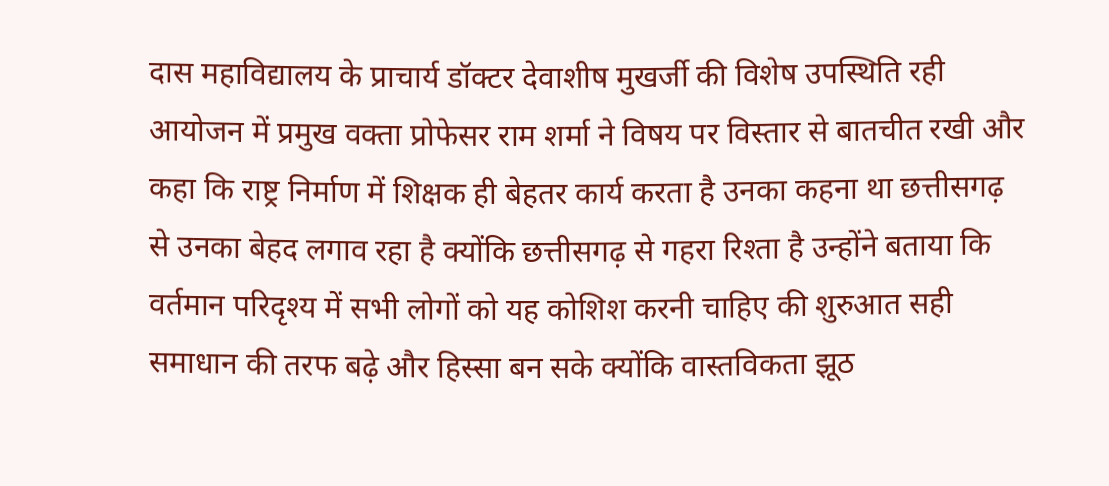दास महाविद्यालय के प्राचार्य डॉक्टर देवाशीष मुखर्जी की विशेष उपस्थिति रही आयोजन में प्रमुख वक्ता प्रोफेसर राम शर्मा ने विषय पर विस्तार से बातचीत रखी और कहा कि राष्ट्र निर्माण में शिक्षक ही बेहतर कार्य करता है उनका कहना था छत्तीसगढ़ से उनका बेहद लगाव रहा है क्योंकि छत्तीसगढ़ से गहरा रिश्ता है उन्होंने बताया कि वर्तमान परिदृश्य में सभी लोगों को यह कोशिश करनी चाहिए की शुरुआत सही समाधान की तरफ बढ़े और हिस्सा बन सके क्योंकि वास्तविकता झूठ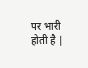पर भारी होती है |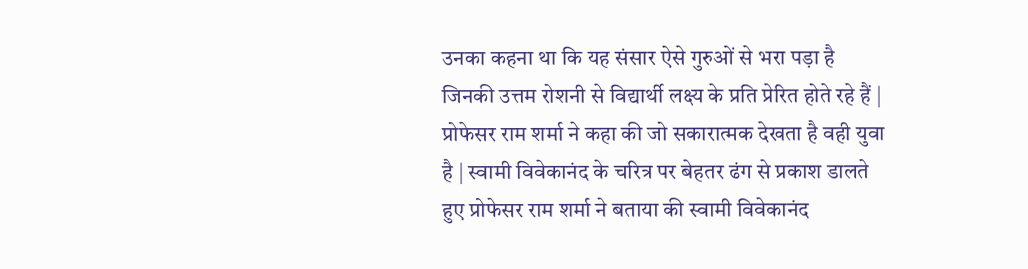उनका कहना था कि यह संसार ऐसे गुरुओं से भरा पड़ा है जिनकी उत्तम रोशनी से विद्यार्थी लक्ष्य के प्रति प्रेरित होते रहे हैं |
प्रोफेसर राम शर्मा ने कहा की जो सकारात्मक देखता है वही युवा है | स्वामी विवेकानंद के चरित्र पर बेहतर ढंग से प्रकाश डालते हुए प्रोफेसर राम शर्मा ने बताया की स्वामी विवेकानंद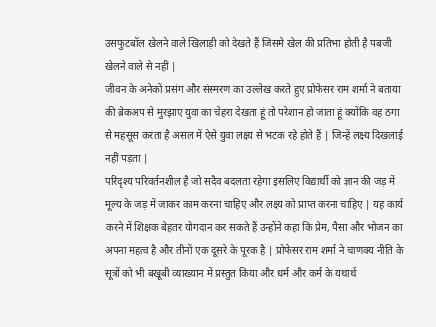उसफुटबॉल खेलने वाले खिलाड़ी को देखते हैं जिसमे खेल की प्रतिभा होती है पबजी खेलने वाले से नहीं |
जीवन के अनेकों प्रसंग और संस्मरण का उल्लेख करते हुए प्रोफेसर राम शर्मा ने बताया की ब्रेकअप से मुरझाए युवा का चेहरा देखता हूं तो परेशान हो जाता हूं क्योंकि वह ठगा से महसूस करता है असल में ऐसे युवा लक्ष्य से भटक रहे होते हैं | जिन्हें लक्ष्य दिखलाई नहीं पड़ता |
परिदृश्य परिवर्तनशील है जो सदैव बदलता रहेगा इसलिए विद्यार्थी को ज्ञान की जड़ में मूल्य के जड़ में जाकर काम करना चाहिए और लक्ष्य को प्राप्त करना चाहिए | यह कार्य करने में शिक्षक बेहतर योगदान कर सकते हैं उन्होंने कहा कि प्रेम, पैसा और भोजन का अपना महत्व है और तीनों एक दूसरे के पूरक है | प्रोफेसर राम शर्मा ने चाणक्य नीति के सूत्रों को भी बखूबी व्याख्यान में प्रस्तुत किया और धर्म और कर्म के यथार्थ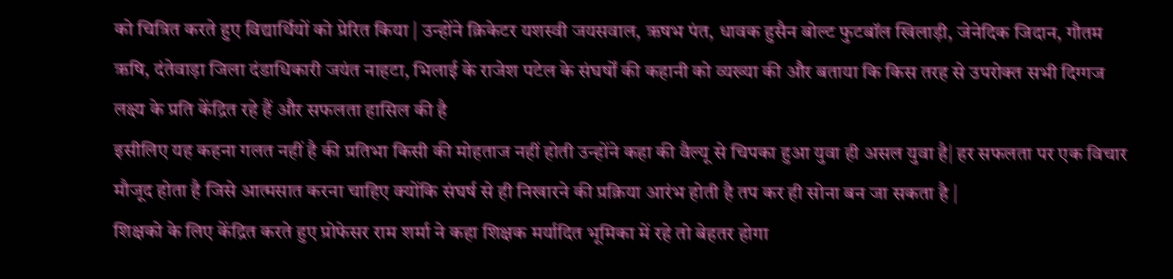को चित्रित करते हुए विद्यार्थियों को प्रेरित किया | उन्होंने क्रिकेटर यशस्वी जयसवाल, ऋषभ पंत, धावक हुसैन बोल्ट फुटबॉल खिलाड़ी, जेनेदिक जिदान, गौतम ऋषि, दंतेवाड़ा जिला दंडाधिकारी जयंत नाहटा, भिलाई के राजेश पटेल के संघर्षों की कहानी को व्यख्या की और बताया कि किस तरह से उपरोक्त सभी दिग्गज लक्ष्य के प्रति केंद्रित रहे हैं और सफलता हासिल की है
इसीलिए यह कहना गलत नहीं है की प्रतिभा किसी की मोहताज नहीं होती उन्होंने कहा की वैल्यू से चिपका हुआ युवा ही असल युवा है| हर सफलता पर एक विचार मौजूद होता है जिसे आत्मसात करना चाहिए क्योंकि संघर्ष से ही निखारने की प्रक्रिया आरंभ होती है तप कर ही सोना बन जा सकता है |
शिक्षको के लिए केंद्रित करते हुए प्रोफेसर राम शर्मा ने कहा शिक्षक मर्यादित भूमिका में रहे तो बेहतर होगा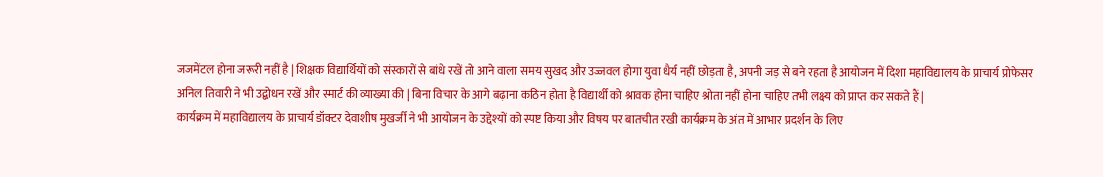जजमेंटल होना जरूरी नहीं है | शिक्षक विद्यार्थियों को संस्कारों से बांधे रखें तो आने वाला समय सुखद और उज्जवल होगा युवा धैर्य नहीं छोड़ता है, अपनी जड़ से बने रहता है आयोजन में दिशा महाविद्यालय के प्राचार्य प्रोफेसर अनिल तिवारी ने भी उद्बोधन रखें और स्मार्ट की व्याख्या की | बिना विचार के आगे बढ़ाना कठिन होता है विद्यार्थी को श्रावक होना चाहिए श्रोता नहीं होना चाहिए तभी लक्ष्य को प्राप्त कर सकते हैं |
कार्यक्रम में महाविद्यालय के प्राचार्य डॉक्टर देवाशीष मुखर्जी ने भी आयोजन के उद्देश्यों को स्पष्ट किया और विषय पर बातचीत रखी कार्यक्रम के अंत में आभार प्रदर्शन के लिए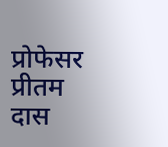प्रोफेसर प्रीतम दास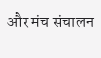और मंच संचालन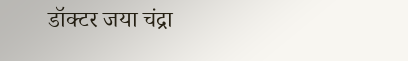डॉक्टर जया चंद्रा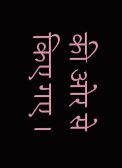की ओर से किए गए ।